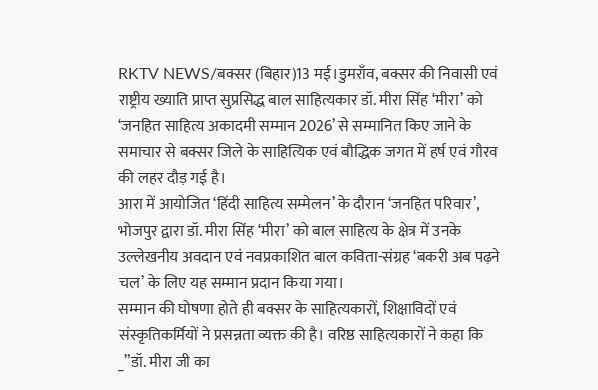RKTV NEWS/बक्सर (बिहार)13 मई।डुमराँव, बक्सर की निवासी एवं राष्ट्रीय ख्याति प्राप्त सुप्रसिद्ध बाल साहित्यकार डॉ. मीरा सिंह ‘मीरा’ को ‘जनहित साहित्य अकादमी सम्मान 2026’ से सम्मानित किए जाने के समाचार से बक्सर जिले के साहित्यिक एवं बौद्धिक जगत में हर्ष एवं गौरव की लहर दौड़ गई है।
आरा में आयोजित ‘हिंदी साहित्य सम्मेलन’ के दौरान ‘जनहित परिवार’, भोजपुर द्वारा डॉ. मीरा सिंह ‘मीरा’ को बाल साहित्य के क्षेत्र में उनके उल्लेखनीय अवदान एवं नवप्रकाशित बाल कविता-संग्रह ‘बकरी अब पढ़ने चल’ के लिए यह सम्मान प्रदान किया गया।
सम्मान की घोषणा होते ही बक्सर के साहित्यकारों, शिक्षाविदों एवं संस्कृतिकर्मियों ने प्रसन्नता व्यक्त की है। वरिष्ठ साहित्यकारों ने कहा कि _”डॉ. मीरा जी का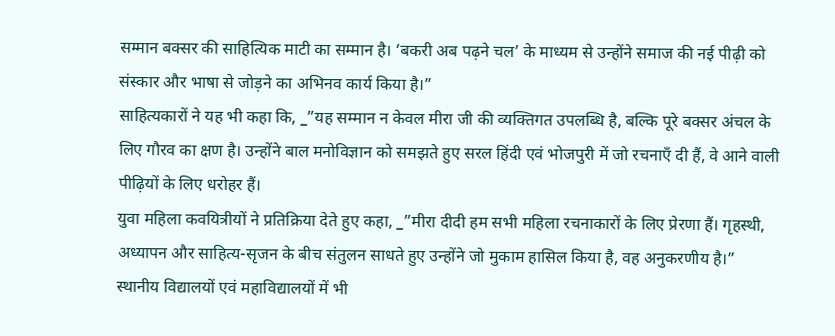सम्मान बक्सर की साहित्यिक माटी का सम्मान है। ‘बकरी अब पढ़ने चल’ के माध्यम से उन्होंने समाज की नई पीढ़ी को संस्कार और भाषा से जोड़ने का अभिनव कार्य किया है।”
साहित्यकारों ने यह भी कहा कि, _”यह सम्मान न केवल मीरा जी की व्यक्तिगत उपलब्धि है, बल्कि पूरे बक्सर अंचल के लिए गौरव का क्षण है। उन्होंने बाल मनोविज्ञान को समझते हुए सरल हिंदी एवं भोजपुरी में जो रचनाएँ दी हैं, वे आने वाली पीढ़ियों के लिए धरोहर हैं।
युवा महिला कवयित्रीयों ने प्रतिक्रिया देते हुए कहा, _”मीरा दीदी हम सभी महिला रचनाकारों के लिए प्रेरणा हैं। गृहस्थी, अध्यापन और साहित्य-सृजन के बीच संतुलन साधते हुए उन्होंने जो मुकाम हासिल किया है, वह अनुकरणीय है।”
स्थानीय विद्यालयों एवं महाविद्यालयों में भी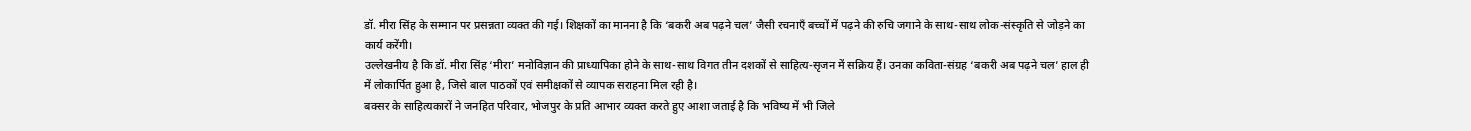डॉ. मीरा सिंह के सम्मान पर प्रसन्नता व्यक्त की गई। शिक्षकों का मानना है कि ‘बकरी अब पढ़ने चल’ जैसी रचनाएँ बच्चों में पढ़ने की रुचि जगाने के साथ-साथ लोक-संस्कृति से जोड़ने का कार्य करेंगी।
उल्लेखनीय है कि डॉ. मीरा सिंह ‘मीरा’ मनोविज्ञान की प्राध्यापिका होने के साथ-साथ विगत तीन दशकों से साहित्य-सृजन में सक्रिय हैं। उनका कविता-संग्रह ‘बकरी अब पढ़ने चल’ हाल ही में लोकार्पित हुआ है, जिसे बाल पाठकों एवं समीक्षकों से व्यापक सराहना मिल रही है।
बक्सर के साहित्यकारों ने जनहित परिवार, भोजपुर के प्रति आभार व्यक्त करते हुए आशा जताई है कि भविष्य में भी जिले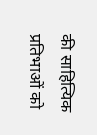की साहित्यिक प्रतिभाओं को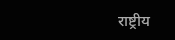राष्ट्रीय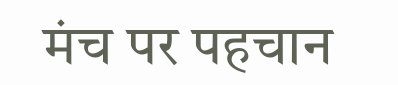मंच पर पहचान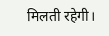मिलती रहेगी।